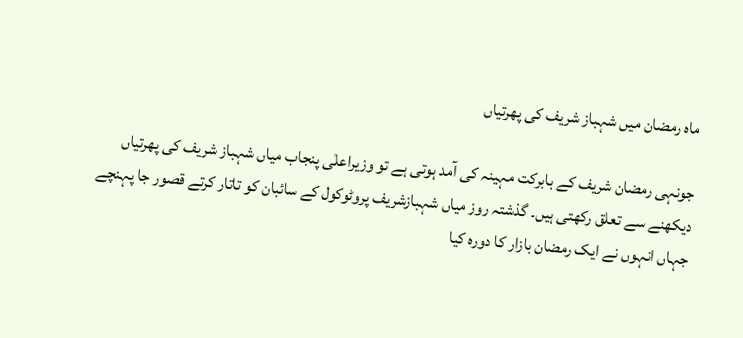ماہ رمضان میں شہباز شریف کی پھرتیاں

جونہی رمضان شریف کے بابرکت مہینہ کی آمد ہوتی ہے تو وزیراعلٰی پنجاب میاں شہباز شریف کی پھرتیاں دیکھنے سے تعلق رکھتی ہیں۔ گذشتہ روز میاں شہبازشریف پروٹوکول کے سائبان کو تاتار کرتے قصور جا پہنچے جہاں انہوں نے ایک رمضان بازار کا دورہ کیا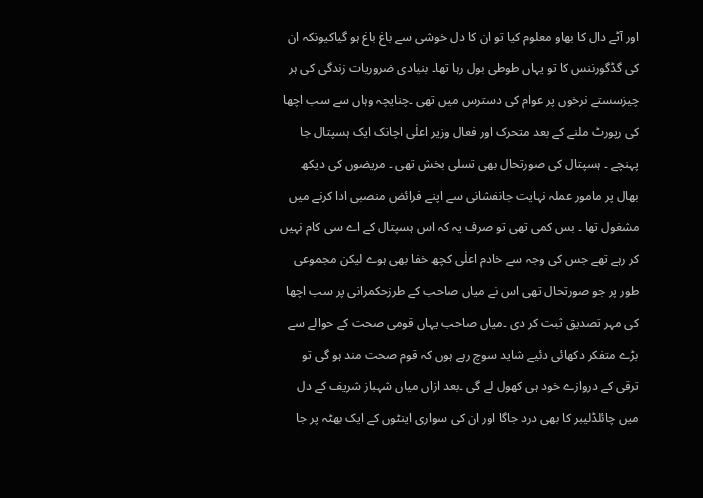اور آٹے دال کا بھاو معلوم کیا تو ان کا دل خوشی سے باغ باغ ہو گیاکیونکہ ان کی گڈگورننس کا تو یہاں طوطی بول رہا تھا۔ بنیادی ضروریات زندگی کی ہر چیزسستے نرخوں پر عوام کی دسترس میں تھی ۔چنایچہ وہاں سے سب اچھا کی رپورٹ ملنے کے بعد متحرک اور فعال وزیر اعلٰی اچانک ایک ہسپتال جا پہنچے ۔ ہسپتال کی صورتحال بھی تسلی بخش تھی ۔ مریضوں کی دیکھ بھال پر مامور عملہ نہایت جانفشانی سے اپنے فرائض منصبی ادا کرنے میں مشغول تھا ۔ بس کمی تھی تو صرف یہ کہ اس ہسپتال کے اے سی کام نہیں کر رہے تھے جس کی وجہ سے خادم اعلٰی کچھ خفا بھی ہوے لیکن مجموعی طور پر جو صورتحال تھی اس نے میاں صاحب کے طرزحکمرانی پر سب اچھا کی مہر تصدیق ثبت کر دی ۔میاں صاحب یہاں قومی صحت کے حوالے سے بڑے متفکر دکھائی دئیے شاید سوچ رہے ہوں کہ قوم صحت مند ہو گی تو ترقی کے دروازے خود ہی کھول لے گی ۔بعد ازاں میاں شہباز شریف کے دل میں چائلڈلیبر کا بھی درد جاگا اور ان کی سواری اینٹوں کے ایک بھٹہ پر جا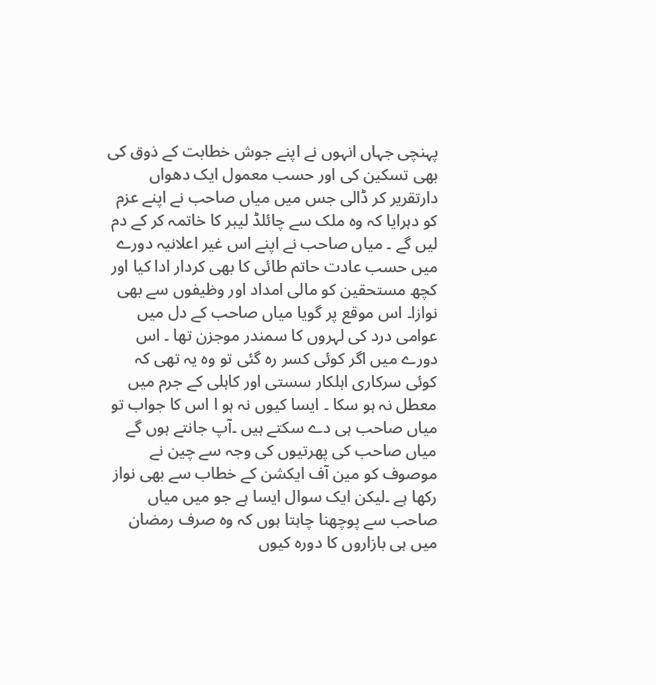پہنچی جہاں انہوں نے اپنے جوش خطابت کے ذوق کی بھی تسکین کی اور حسب معمول ایک دھواں دارتقریر کر ڈالی جس میں میاں صاحب نے اپنے عزم کو دہرایا کہ وہ ملک سے چائلڈ لیبر کا خاتمہ کر کے دم لیں گے ۔ میاں صاحب نے اپنے اس غیر اعلانیہ دورے میں حسب عادت حاتم طائی کا بھی کردار ادا کیا اور کچھ مستحقین کو مالی امداد اور وظیفوں سے بھی نوازا۔ اس موقع پر گویا میاں صاحب کے دل میں عوامی درد کی لہروں کا سمندر موجزن تھا ۔ اس دورے میں اگر کوئی کسر رہ گئی تو وہ یہ تھی کہ کوئی سرکاری اہلکار سستی اور کاہلی کے جرم میں معطل نہ ہو سکا ۔ ایسا کیوں نہ ہو ا اس کا جواب تو میاں صاحب ہی دے سکتے ہیں ۔آپ جانتے ہوں گے میاں صاحب کی پھرتیوں کی وجہ سے چین نے موصوف کو مین آف ایکشن کے خطاب سے بھی نواز رکھا ہے ۔لیکن ایک سوال ایسا ہے جو میں میاں صاحب سے پوچھنا چاہتا ہوں کہ وہ صرف رمضان میں ہی بازاروں کا دورہ کیوں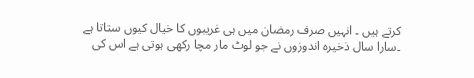کرتے ہیں ۔ انہیں صرف رمضان میں ہی غریبوں کا خیال کیوں ستاتا ہے ۔سارا سال ذخیرہ اندوزوں نے جو لوٹ مار مچا رکھی ہوتی ہے اس کی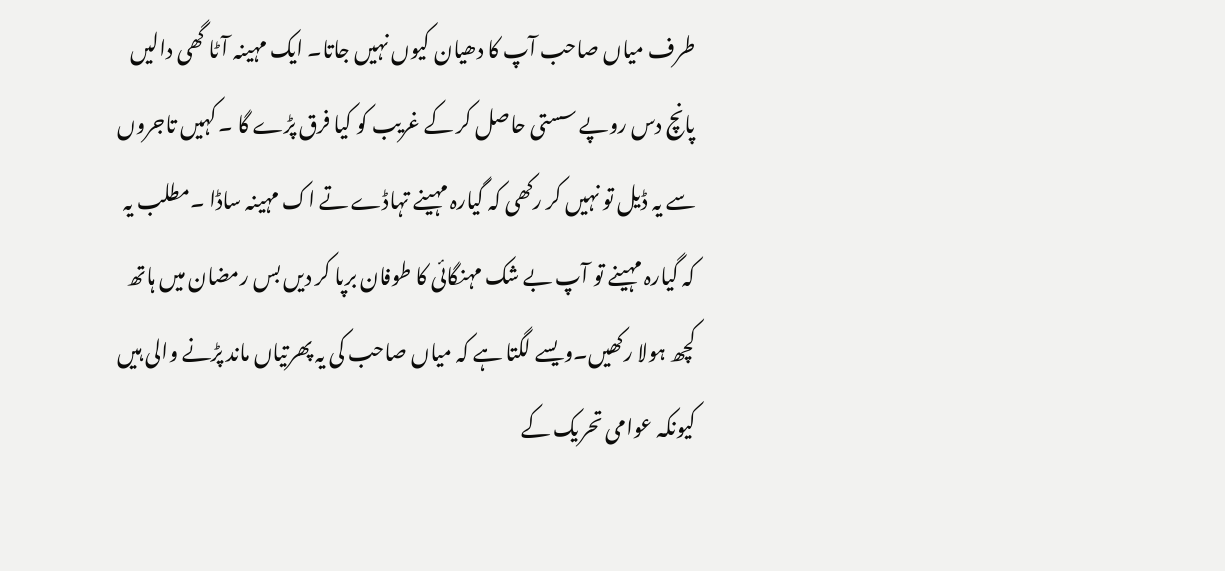طرف میاں صاحب آپ کا دھیان کیوں نہیں جاتا۔ ایک مہینہ آٹا گھی دالیں پانچ دس روپے سستی حاصل کر کے غریب کو کیا فرق پڑے گا ۔ کہیں تاجروں سے یہ ڈیل تو نہیں کر رکھی کہ گیارہ مہینے تہاڈے تے اک مہینہ ساڈا ۔مطلب یہ کہ گیارہ مہینے تو آپ بے شک مہنگائی کا طوفان برپا کر دیں بس رمضان میں ہاتھ کچھ ہولا رکھیں۔ویسے لگتا ہے کہ میاں صاحب کی یہ پھرتیاں ماند پڑنے والی ہیں کیونکہ عوامی تحریک کے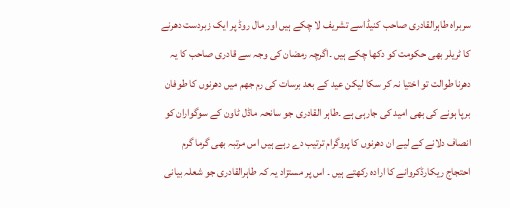سربراہ طاہرالقادری صاحب کنیڈاسے تشریف لا چکے ہیں اور مال روڈ پر ایک زبردست دھرنے کا ٹریلر بھی حکومت کو دکھا چکے ہیں ۔اگرچہ رمضان کی وجہ سے قادری صاحب کا یہ دھرنا طوالت تو اختیا نہ کر سکا لیکن عید کے بعد برسات کی رم جھم میں دھرنوں کا طوفان برپا ہونے کی بھی امید کی جارہی ہے ۔طاہر القادری جو سانحہ ماڈل ٹاون کے سوگواران کو انصاف دلانے کے لیے ان دھرنوں کا پروگرام ترتیب دے رہے ہیں اس مرتبہ بھی گرما گرم احتجاج ریکارڈکروانے کا ارادہ رکھتے ہیں ۔ اس پر مستزاد یہ کہ طاہرالقادری جو شعلہ بیانی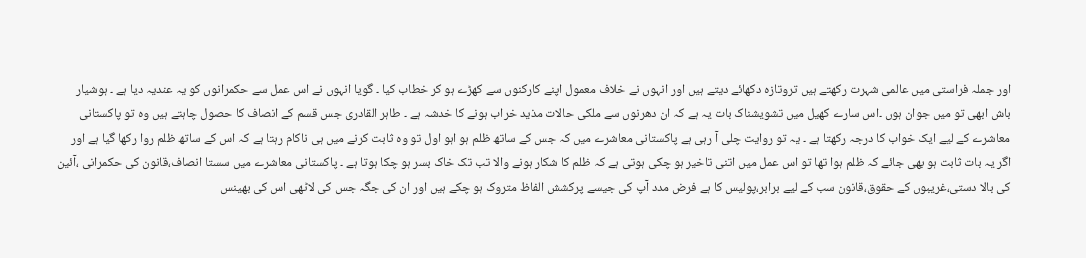اور جملہ فراستی میں عالمی شہرت رکھتے ہیں تروتازہ دکھائے دیتے ہیں اور انہوں نے خلاف معمول اپنے کارکنوں سے کھڑے ہو کر خطاب کیا ۔ گویا انہوں نے اس عمل سے حکمرانوں کو یہ عندیہ دیا ہے ۔ ہوشیار باش ابھی تو میں جوان ہوں ۔اس سارے کھیل میں تشویشناک بات یہ ہے کہ ان دھرنوں سے ملکی حالات مذید خراب ہونے کا خدشہ ہے ۔ طاہر القادری جس قسم کے انصاف کا حصول چاہتے ہیں وہ تو پاکستانی معاشرے کے لیے ایک خواب کا درجہ رکھتا ہے ۔ یہ تو روایت چلی آ رہی ہے پاکستانی معاشرے میں کہ جس کے ساتھ ظلم ہو اہو اول تو وہ ثابت کرنے میں ہی ناکام رہتا ہے کہ اس کے ساتھ ظلم روا رکھا گیا ہے اور اگر یہ بات ثابت ہو بھی جائے کہ ظلم ہوا تھا تو اس عمل میں اتنی تاخیر ہو چکی ہوتی ہے کہ ظلم کا شکار ہونے والا تب تک خاک بسر ہو چکا ہوتا ہے ۔ پاکستانی معاشرے میں سستا انصاف،قانون کی حکمرانی ،آئین کی بالا دستی،غریبوں کے حقوق،قانون سب کے لیے برابر،پولیس کا ہے فرض مدد آپ کی جیسے پرکشش الفاظ متروک ہو چکے ہیں اور ان کی جگہ جس کی لاٹھی اس کی بھینس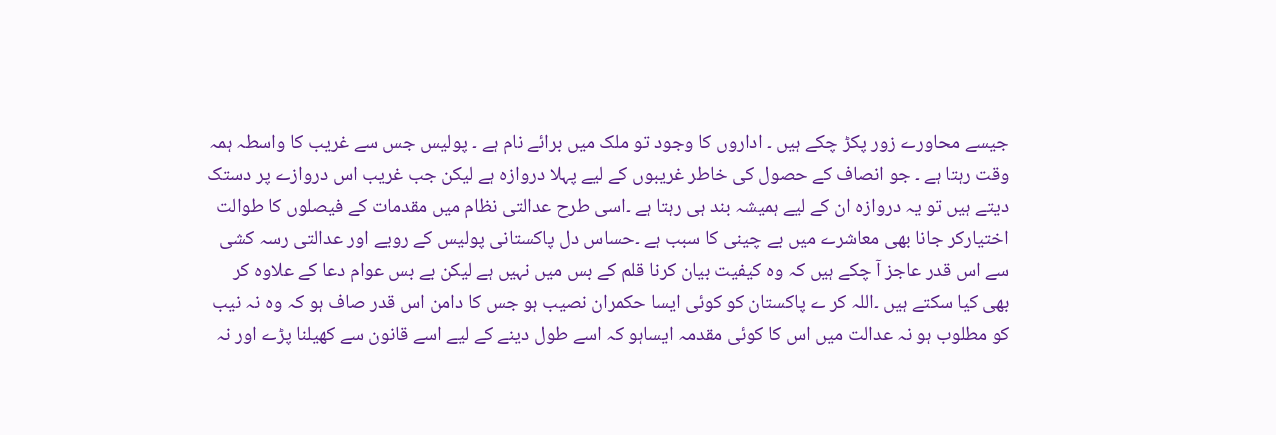جیسے محاورے زور پکڑ چکے ہیں ۔ اداروں کا وجود تو ملک میں برائے نام ہے ۔ پولیس جس سے غریب کا واسطہ ہمہ وقت رہتا ہے ۔ جو انصاف کے حصول کی خاطر غریبوں کے لیے پہلا دروازہ ہے لیکن جب غریب اس دروازے پر دستک دیتے ہیں تو یہ دروازہ ان کے لیے ہمیشہ بند ہی رہتا ہے ۔اسی طرح عدالتی نظام میں مقدمات کے فیصلوں کا طوالت اختیارکر جانا بھی معاشرے میں بے چینی کا سبب ہے ۔حساس دل پاکستانی پولیس کے رویے اور عدالتی رسہ کشی سے اس قدر عاجز آ چکے ہیں کہ وہ کیفیت بیان کرنا قلم کے بس میں نہیں ہے لیکن بے بس عوام دعا کے علاوہ کر بھی کیا سکتے ہیں ۔اللہ کر ے پاکستان کو کوئی ایسا حکمران نصیب ہو جس کا دامن اس قدر صاف ہو کہ وہ نہ نیب کو مطلوب ہو نہ عدالت میں اس کا کوئی مقدمہ ایساہو کہ اسے طول دینے کے لیے اسے قانون سے کھیلنا پڑے اور نہ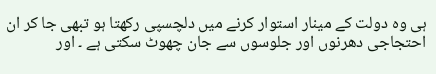ہی وہ دولت کے مینار استوار کرنے میں دلچسپی رکھتا ہو تبھی جا کر ان احتجاجی دھرنوں اور جلوسوں سے جان چھوٹ سکتی ہے ۔ اور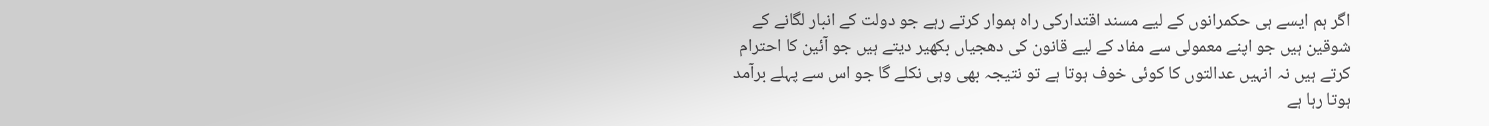اگر ہم ایسے ہی حکمرانوں کے لیے مسند اقتدارکی راہ ہموار کرتے رہے جو دولت کے انبار لگانے کے شوقین ہیں جو اپنے معمولی سے مفاد کے لیے قانون کی دھجیاں بکھیر دیتے ہیں جو آئین کا احترام کرتے ہیں نہ انہیں عدالتوں کا کوئی خوف ہوتا ہے تو نتیجہ بھی وہی نکلے گا جو اس سے پہلے برآمد ہوتا رہا ہے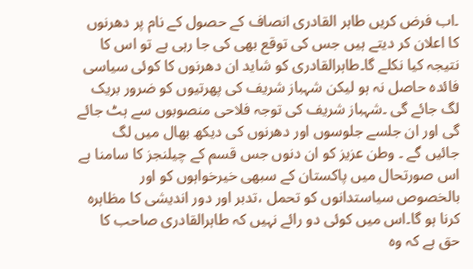۔اب فرض کریں طاہر القادری انصاف کے حصول کے نام پر دھرنوں کا اعلان کر دیتے ہیں جس کی توقع بھی کی جا رہی ہے تو اس کا نتیجہ کیا نکلے گا۔طاہرالقادری کو شاید ان دھرنوں کا کوئی سیاسی فائدہ حاصل نہ ہو لیکن شہباز شریف کی پھرتیوں کو ضرور بریک لگ جائے گی ۔شہباز شریف کی توجہ فلاحی منصوبوں سے ہٹ جائے گی اور ان جلسے جلوسوں اور دھرنوں کی دیکھ بھال میں لگ جائیں گے ۔ وطن عزیز کو ان دنوں جس قسم کے چیلنجز کا سامنا ہے اس صورتحال میں پاکستان کے سبھی خیرخواہوں کو اور بالخصوص سیاستدانوں کو تحمل ،تدبر اور دور اندیشی کا مظاہرہ کرنا ہو گا۔اس میں کوئی دو رائے نہیں کہ طاہرالقادری صاحب کا حق ہے کہ وہ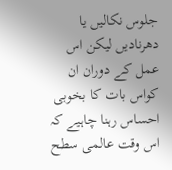جلوس نکالیں یا دھرنادیں لیکن اس عمل کے دوران ان کواس بات کا بخوبی احساس رہنا چاہیے کہ اس وقت عالمی سطح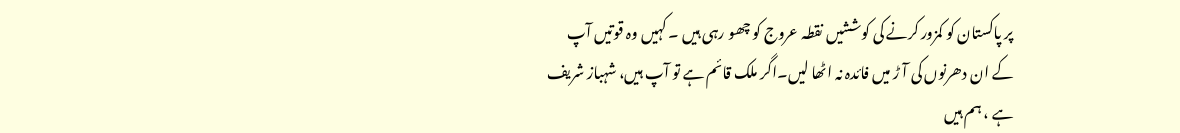پر پاکستان کو کمزور کرنے کی کوششیں نقطہ عروج کو چھو رہی ہیں ۔ کہیں وہ قوتیں آپ کے ان دھرنوں کی آ ڑ میں فائدہ نہ اٹھا لیں۔اگر ملک قائم ہے تو آپ ہیں، شہباز شریف ہے ، ہم ہیں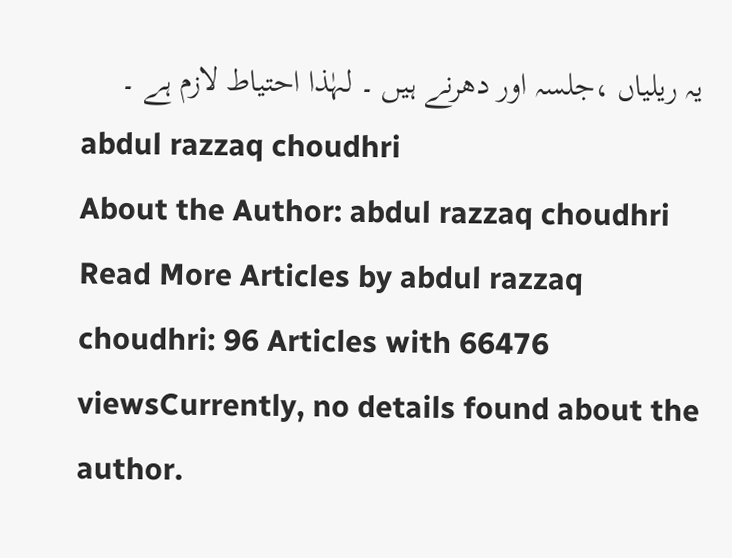یہ ریلیاں ،جلسہ اور دھرنے ہیں ۔ لہٰذا احتیاط لازم ہے ۔
abdul razzaq choudhri
About the Author: abdul razzaq choudhri Read More Articles by abdul razzaq choudhri: 96 Articles with 66476 viewsCurrently, no details found about the author.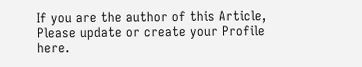If you are the author of this Article, Please update or create your Profile here.